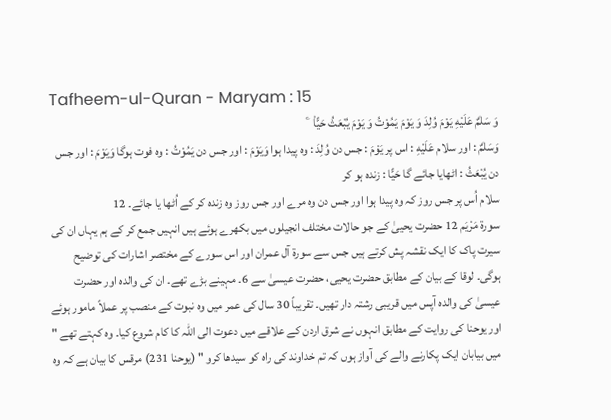Tafheem-ul-Quran - Maryam : 15
وَ سَلٰمٌ عَلَیْهِ یَوْمَ وُلِدَ وَ یَوْمَ یَمُوْتُ وَ یَوْمَ یُبْعَثُ حَیًّا۠   ۧ
وَسَلٰمٌ : اور سلام عَلَيْهِ : اس پر يَوْمَ : جس دن وُلِدَ : وہ پیدا ہوا وَيَوْمَ : اور جس دن يَمُوْتُ : وہ فوت ہوگا وَيَوْمَ : اور جس دن يُبْعَثُ : اٹھایا جائے گا حَيًّا : زندہ ہو کر
سلام اُس پر جس روز کہ وہ پیدا ہوا اور جس دن وہ مرے اور جس روز وہ زندہ کر کے اُٹھا یا جائے۔ 12
سورة مَرْیَم 12 حضرت یحییٰ کے جو حالات مختلف انجیلوں میں بکھرے ہوئے ہیں انہیں جمع کر کے ہم یہاں ان کی سیرت پاک کا ایک نقشہ پش کرتے ہیں جس سے سورة آل عمران اور اس سورے کے مختصر اشارات کی توضیح ہوگی۔ لوقا کے بیان کے مطابق حضرت یحیی، حضرت عیسیٰ سے 6۔ مہینے بڑے تھے۔ ان کی والدہ اور حضرت عیسیٰ کی والدہ آپس میں قریبی رشتہ دار تھیں۔ تقریباً 30 سال کی عمر میں وہ نبوت کے منصب پر عملاً مامور ہوئے اور یوحنا کی روایت کے مطابق انہوں نے شرق اردن کے علاقے میں دعوت الی اللہ کا کام شروع کیا۔ وہ کہتے تھے " میں بیابان ایک پکارنے والے کی آواز ہوں کہ تم خداوند کی راہ کو سیدھا کرو " (یوحنا 231) مرقس کا بیان ہے کہ وہ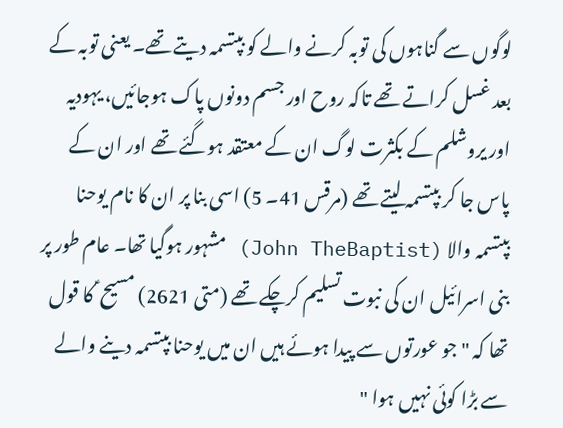لوگوں سے گناہوں کی توبہ کرنے والے کو بپتسمہ دیتے تھے۔ یعنی توبہ کے بعد غسل کراتے تھے تاکہ روح اور جسم دونوں پاک ہوجائیں، یہودیہ اور یروشلم کے بکثرت لوگ ان کے معتقد ہوگئے تھے اور ان کے پاس جا کر بپتسمہ لیتے تھے (مرقس 41۔ 5) اسی بنا پر ان کا نام یوحنا بپتسمہ والا (John TheBaptist) مشہور ہوگیا تھا۔ عام طور پر بنی اسرائیل ان کی نبوت تسلیم کرچکے تھے (متی 2621) مسیح ؑ کا قول تھا کہ " جو عورتوں سے پیدا ہوئے ہیں ان میں یوحنا بپتسمہ دینے والے سے بڑا کوئی نہیں ہوا "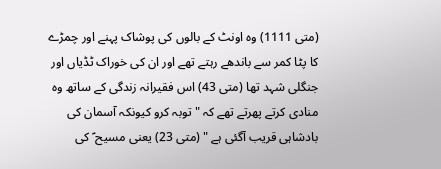(متی 1111) وہ اونٹ کے بالوں کی پوشاک پہنے اور چمڑے کا پٹا کمر سے باندھے رہتے تھے اور ان کی خوراک ٹڈیاں اور جنگلی شہد تھا (متی 43) اس فقیرانہ زندگی کے ساتھ وہ منادی کرتے پھرتے تھے کہ " توبہ کرو کیونکہ آسمان کی بادشاہی قریب آگئی ہے " (متی 23) یعنی مسیح ؑ کی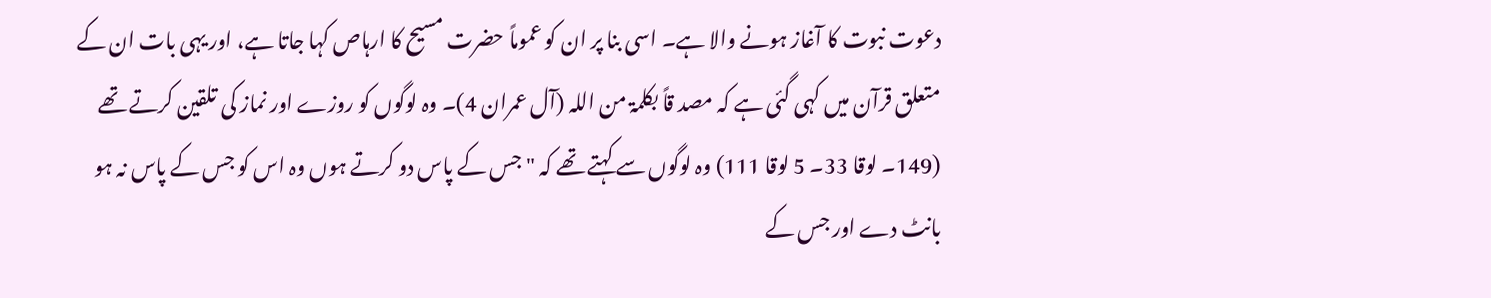دعوت نبوت کا آغاز ہونے والا ہے۔ اسی بنا پر ان کو عموماً حضرت مسیح کا ارہاص کہا جاتا ہے، اور یہی بات ان کے متعلق قرآن میں کہی گئی ہے کہ مصد قاً بکلمۃ من اللہ (آل عمران 4)۔ وہ لوگوں کو روزے اور نماز کی تلقین کرتے تھے (149۔ لوقا 33۔ 5 لوقا 111) وہ لوگوں سے کہتے تھے کہ " جس کے پاس دو کرتے ہوں وہ اس کو جس کے پاس نہ ہو بانٹ دے اور جس کے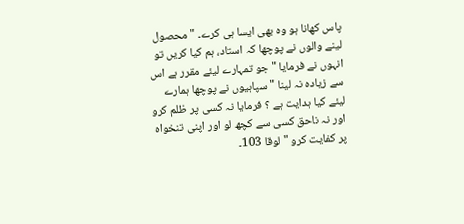پاس کھانا ہو وہ بھی ایسا ہی کرے۔ " محصول لینے والوں نے پوچھا کہ استاد، ہم کیا کریں تو انہوں نے فرمایا " جو تمہارے لیئے مقرر ہے اس سے زیادہ نہ لینا " سپاہیوں نے پوچھا ہمارے لیئے کیا ہدایت ہے ؟ فرمایا نہ کسی پر ظلم کرو اور نہ ناحق کسی سے کچھ لو اور اپنی تنخواہ پر کفایت کرو " لوقا 103۔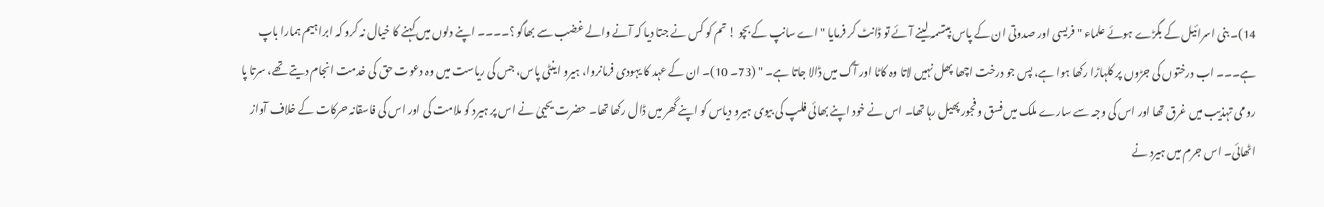14)۔ بنی اسرائیل کے بگڑے ہوئے علماء " فریسی اور صدوتی ان کے پاس بپتسمہ لینے آئے تو ڈانٹ کر فرمایا " اے سانپ کے بچو ! تم کو کس نے جتا دیا کہ آنے والے غضب سے بھاگو ؟۔۔۔۔ اپنے دلوں میں کہنے کا خیال نہ کرو کہ ابراہیم ہمارا باپ ہے۔۔۔ اب درختوں کی جڑوں پر کلہاڑا رکھا ہوا ہے، پس جو درخت اچھا پھل نہیں لاتا وہ کاٹا اور آگ میں ڈالا جاتا ہے۔ " (73۔ 10)۔ ان کے عہد کا یہودی فرمانروا، ہیرو اینٹی پاس، جس کی ریاست میں وہ دعوت حق کی خدمت انجام دیتے تھے، سرتا پا رومی تہذیب میں غرق تھا اور اس کی وجہ سے سارے ملک میں فسق و فجور پھیل رہا تھا۔ اس نے خود اپنے بھائی فلپ کی بیوی ہیرو دیاس کو اپنے گھر میں ڈال رکھا تھا۔ حضرت یحییٰ نے اس پر ہیرد کو ملامت کی اور اس کی فاسقانہ حرکات کے خلاف آواز اٹھائی۔ اس جرم میں ہیرد نے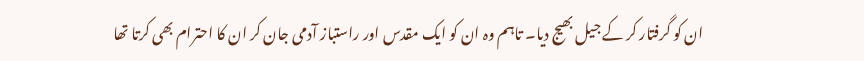ان کو گرفتار کر کے جیل بھیج دیا۔ تاہم وہ ان کو ایک مقدس اور راستباز آدمی جان کر ان کا احترام بھی کرتا تھا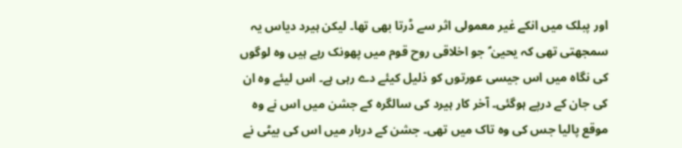اور پبلک میں انکے غیر معمولی اثر سے ڈرتا بھی تھا۔ لیکن ہیرد دیاس یہ سمجھتی تھی کہ یحییٰ ؑ جو اخلاقی روح قوم میں پھونک رہے ہیں وہ لوگوں کی نگاہ میں اس جیسی عورتوں کو ذلیل کیئے دے رہی ہے۔ اس لیئے وہ ان کی جان کے درپے ہوگئی۔ آخر کار ہیرد کی سالگرہ کے جشن میں اس نے وہ موقع پالیا جس کی وہ تاک میں تھی۔ جشن کے دربار میں اس کی بیٹی نے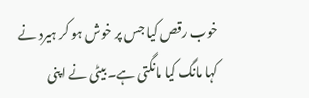خوب رقص کیا جس پر خوش ہو کر ہیرد نے کہا مانگ کیا مانگتی ہے۔ بیٹی نے اپنی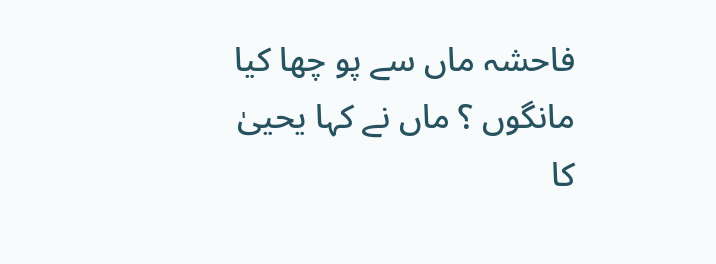فاحشہ ماں سے پو چھا کیا مانگوں ؟ ماں نے کہا یحییٰ کا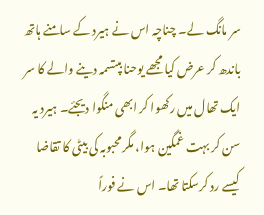سر مانگ لے۔ چناچہ اس نے ہیرد کے سامنے ہاتھ باندھ کر عرض کیا مجھے یوحنا بپتسمہ دینے والے کا سر ایک تھال میں رکھوا کر ابھی منگوا دیجئے۔ ہیرد یہ سن کر بہت غمگین ہوا، مگر محبوبہ کی بیٹی کا تقاضا کیسے رد کرسکتا تھا۔ اس نے فوراً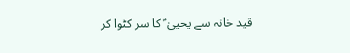قید خانہ سے یحییٰ ؑ کا سر کٹوا کر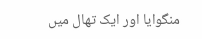منگوایا اور ایک تھال میں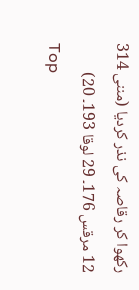رکھوا کر رقاصہ کی نذر کردیا (مننی 314 12 مرقس 176۔ 29 لوقا 193۔ 20)
Top